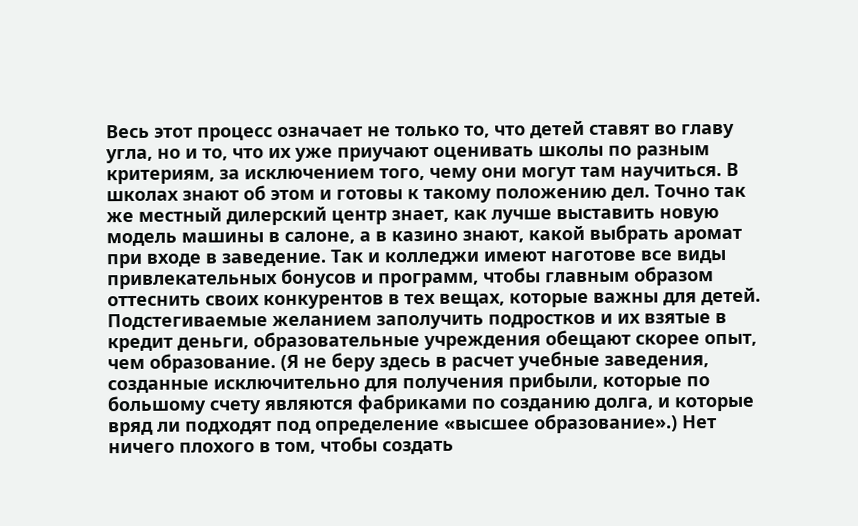Весь этот процесс означает не только то, что детей ставят во главу угла, но и то, что их уже приучают оценивать школы по разным критериям, за исключением того, чему они могут там научиться. В школах знают об этом и готовы к такому положению дел. Точно так же местный дилерский центр знает, как лучше выставить новую модель машины в салоне, а в казино знают, какой выбрать аромат при входе в заведение. Так и колледжи имеют наготове все виды привлекательных бонусов и программ, чтобы главным образом оттеснить своих конкурентов в тех вещах, которые важны для детей.
Подстегиваемые желанием заполучить подростков и их взятые в кредит деньги, образовательные учреждения обещают скорее опыт, чем образование. (Я не беру здесь в расчет учебные заведения, созданные исключительно для получения прибыли, которые по большому счету являются фабриками по созданию долга, и которые вряд ли подходят под определение «высшее образование».) Нет ничего плохого в том, чтобы создать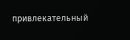привлекательный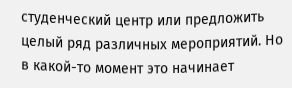студенческий центр или предложить целый ряд различных мероприятий. Но в какой-то момент это начинает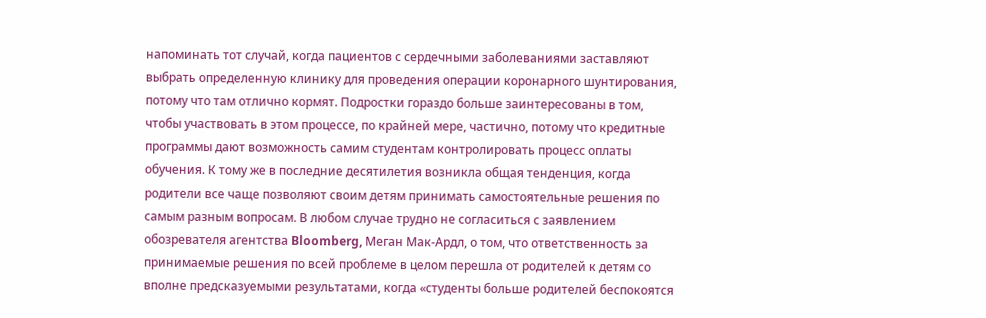напоминать тот случай, когда пациентов с сердечными заболеваниями заставляют выбрать определенную клинику для проведения операции коронарного шунтирования, потому что там отлично кормят. Подростки гораздо больше заинтересованы в том, чтобы участвовать в этом процессе, по крайней мере, частично, потому что кредитные программы дают возможность самим студентам контролировать процесс оплаты обучения. К тому же в последние десятилетия возникла общая тенденция, когда родители все чаще позволяют своим детям принимать самостоятельные решения по самым разным вопросам. В любом случае трудно не согласиться с заявлением обозревателя агентства Bloomberg, Меган Мак-Ардл, о том, что ответственность за принимаемые решения по всей проблеме в целом перешла от родителей к детям со вполне предсказуемыми результатами, когда «студенты больше родителей беспокоятся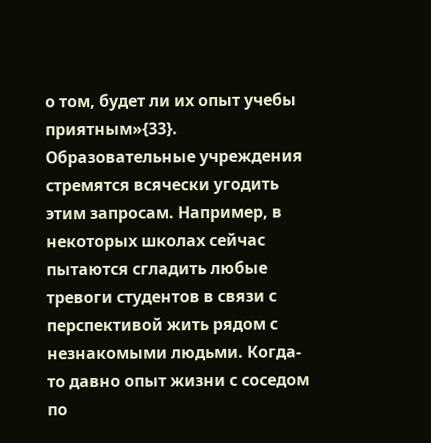о том, будет ли их опыт учебы приятным»{33}.
Образовательные учреждения стремятся всячески угодить этим запросам. Например, в некоторых школах сейчас пытаются сгладить любые тревоги студентов в связи с перспективой жить рядом с незнакомыми людьми. Когда-то давно опыт жизни с соседом по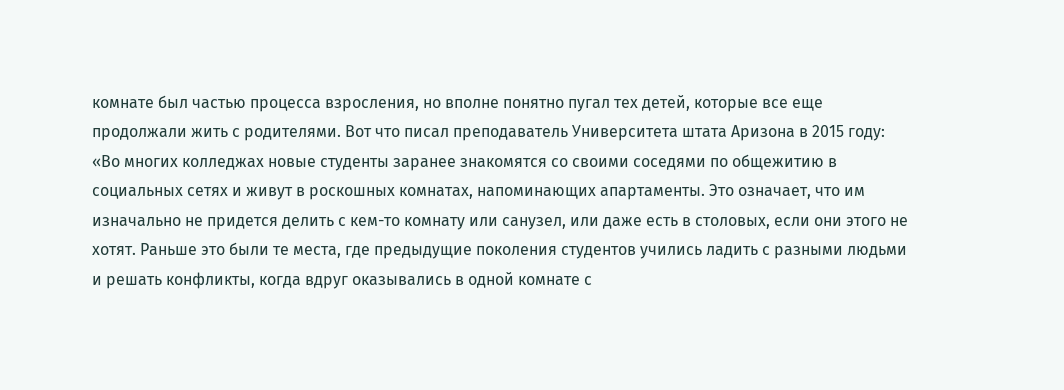комнате был частью процесса взросления, но вполне понятно пугал тех детей, которые все еще продолжали жить с родителями. Вот что писал преподаватель Университета штата Аризона в 2015 году:
«Во многих колледжах новые студенты заранее знакомятся со своими соседями по общежитию в социальных сетях и живут в роскошных комнатах, напоминающих апартаменты. Это означает, что им изначально не придется делить с кем-то комнату или санузел, или даже есть в столовых, если они этого не хотят. Раньше это были те места, где предыдущие поколения студентов учились ладить с разными людьми и решать конфликты, когда вдруг оказывались в одной комнате с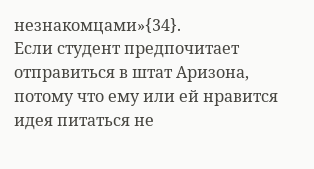незнакомцами»{34}.
Если студент предпочитает отправиться в штат Аризона, потому что ему или ей нравится идея питаться не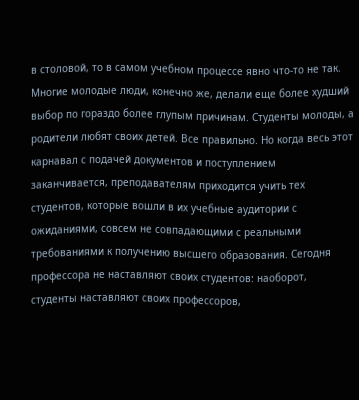в столовой, то в самом учебном процессе явно что-то не так. Многие молодые люди, конечно же, делали еще более худший выбор по гораздо более глупым причинам. Студенты молоды, а родители любят своих детей. Все правильно. Но когда весь этот карнавал с подачей документов и поступлением заканчивается, преподавателям приходится учить тех студентов, которые вошли в их учебные аудитории с ожиданиями, совсем не совпадающими с реальными требованиями к получению высшего образования. Сегодня профессора не наставляют своих студентов: наоборот, студенты наставляют своих профессоров,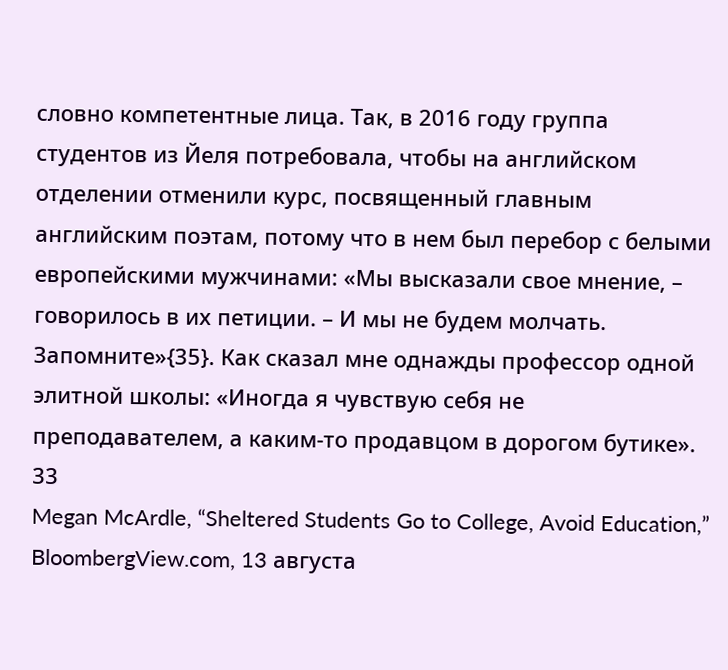словно компетентные лица. Так, в 2016 году группа студентов из Йеля потребовала, чтобы на английском отделении отменили курс, посвященный главным английским поэтам, потому что в нем был перебор с белыми европейскими мужчинами: «Мы высказали свое мнение, – говорилось в их петиции. – И мы не будем молчать. Запомните»{35}. Как сказал мне однажды профессор одной элитной школы: «Иногда я чувствую себя не преподавателем, а каким-то продавцом в дорогом бутике».
33
Megan McArdle, “Sheltered Students Go to College, Avoid Education,” BloombergView.com, 13 августа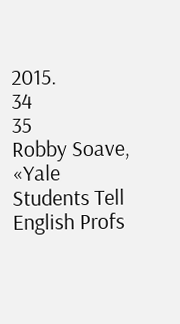2015.
34
35
Robby Soave, «Yale Students Tell English Profs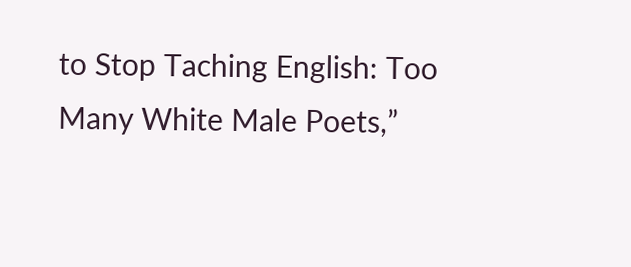to Stop Taching English: Too Many White Male Poets,”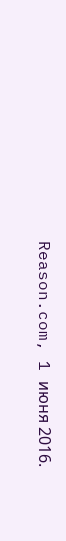Reason.com, 1 июня 2016.